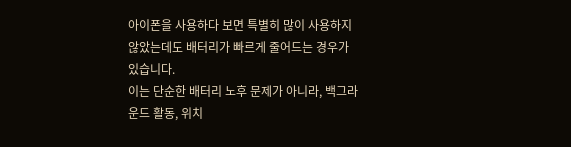아이폰을 사용하다 보면 특별히 많이 사용하지 않았는데도 배터리가 빠르게 줄어드는 경우가 있습니다.
이는 단순한 배터리 노후 문제가 아니라, 백그라운드 활동, 위치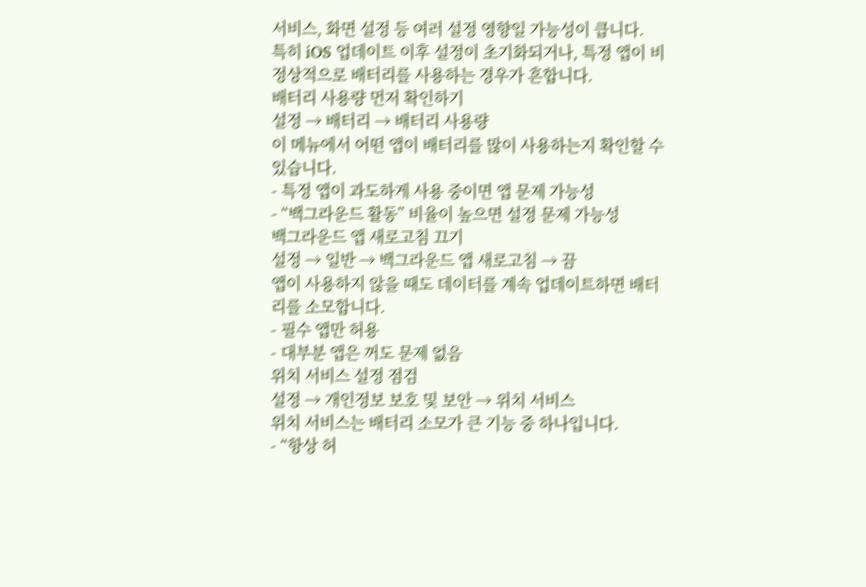서비스, 화면 설정 등 여러 설정 영향일 가능성이 큽니다.
특히 iOS 업데이트 이후 설정이 초기화되거나, 특정 앱이 비정상적으로 배터리를 사용하는 경우가 흔합니다.
배터리 사용량 먼저 확인하기
설정 → 배터리 → 배터리 사용량
이 메뉴에서 어떤 앱이 배터리를 많이 사용하는지 확인할 수 있습니다.
- 특정 앱이 과도하게 사용 중이면 앱 문제 가능성
- “백그라운드 활동” 비율이 높으면 설정 문제 가능성
백그라운드 앱 새로고침 끄기
설정 → 일반 → 백그라운드 앱 새로고침 → 끔
앱이 사용하지 않을 때도 데이터를 계속 업데이트하면 배터리를 소모합니다.
- 필수 앱만 허용
- 대부분 앱은 꺼도 문제 없음
위치 서비스 설정 점검
설정 → 개인정보 보호 및 보안 → 위치 서비스
위치 서비스는 배터리 소모가 큰 기능 중 하나입니다.
- “항상 허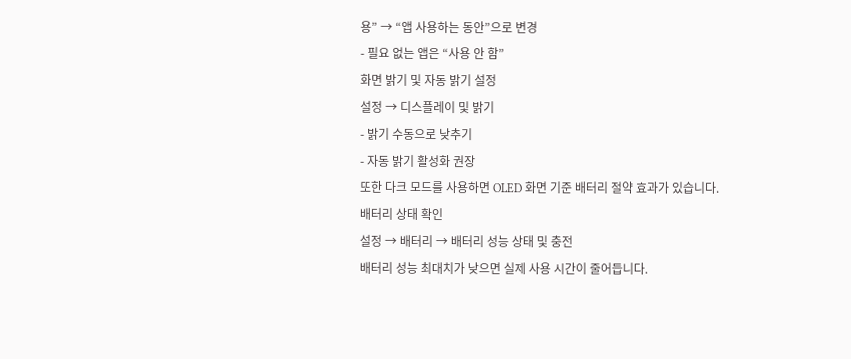용” → “앱 사용하는 동안”으로 변경
- 필요 없는 앱은 “사용 안 함”
화면 밝기 및 자동 밝기 설정
설정 → 디스플레이 및 밝기
- 밝기 수동으로 낮추기
- 자동 밝기 활성화 권장
또한 다크 모드를 사용하면 OLED 화면 기준 배터리 절약 효과가 있습니다.
배터리 상태 확인
설정 → 배터리 → 배터리 성능 상태 및 충전
배터리 성능 최대치가 낮으면 실제 사용 시간이 줄어듭니다.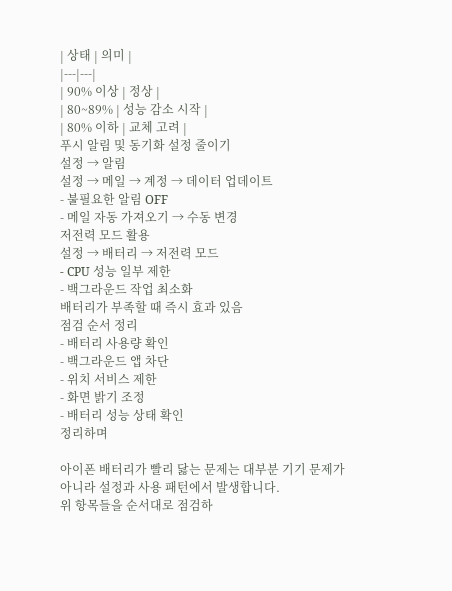| 상태 | 의미 |
|---|---|
| 90% 이상 | 정상 |
| 80~89% | 성능 감소 시작 |
| 80% 이하 | 교체 고려 |
푸시 알림 및 동기화 설정 줄이기
설정 → 알림
설정 → 메일 → 계정 → 데이터 업데이트
- 불필요한 알림 OFF
- 메일 자동 가져오기 → 수동 변경
저전력 모드 활용
설정 → 배터리 → 저전력 모드
- CPU 성능 일부 제한
- 백그라운드 작업 최소화
배터리가 부족할 때 즉시 효과 있음
점검 순서 정리
- 배터리 사용량 확인
- 백그라운드 앱 차단
- 위치 서비스 제한
- 화면 밝기 조정
- 배터리 성능 상태 확인
정리하며

아이폰 배터리가 빨리 닳는 문제는 대부분 기기 문제가 아니라 설정과 사용 패턴에서 발생합니다.
위 항목들을 순서대로 점검하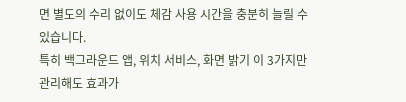면 별도의 수리 없이도 체감 사용 시간을 충분히 늘릴 수 있습니다.
특히 백그라운드 앱, 위치 서비스, 화면 밝기 이 3가지만 관리해도 효과가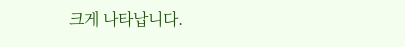크게 나타납니다.